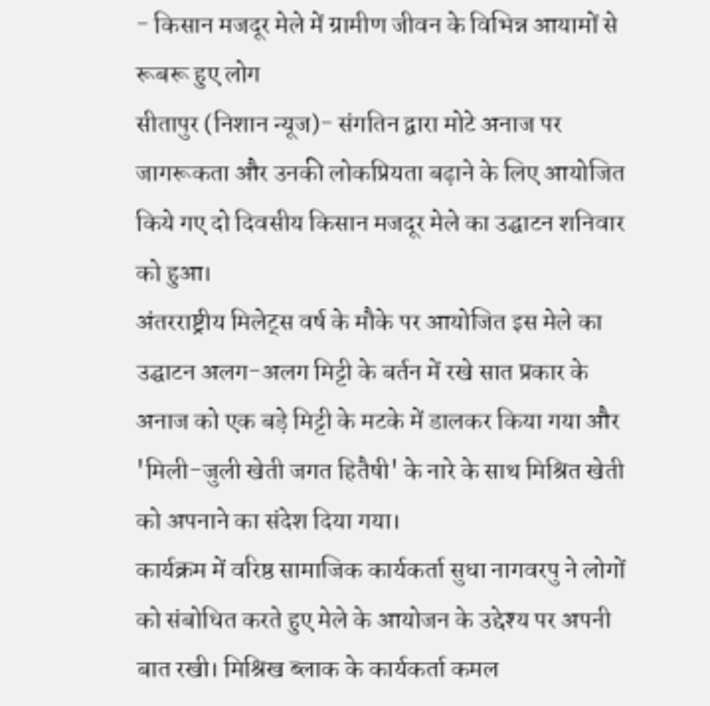- किसान मजदूर मेले में ग्रामीण जीवन के विभिन्न आयामों से रूबरू हुए लोग
सीतापुर (निशान न्यूज)- संगतिन द्वारा मोटे अनाज पर जागरूकता और उनकी लोकप्रियता बढ़ाने के लिए आयोजित किये गए दो दिवसीय किसान मजदूर मेले का उद्घाटन शनिवार को हुआ।
अंतरराष्ट्रीय मिलेट्स वर्ष के मौके पर आयोजित इस मेले का उद्घाटन अलग-अलग मिट्टी के बर्तन में रखे सात प्रकार के अनाज को एक बड़े मिट्टी के मटके में डालकर किया गया और 'मिली-जुली खेती जगत हितैषी' के नारे के साथ मिश्रित खेती को अपनाने का संदेश दिया गया।
कार्यक्रम में वरिष्ठ सामाजिक कार्यकर्ता सुधा नागवरपु ने लोगों को संबोधित करते हुए मेले के आयोजन के उद्देश्य पर अपनी बात रखी। मिश्रिख ब्लाक के कार्यकर्ता कमल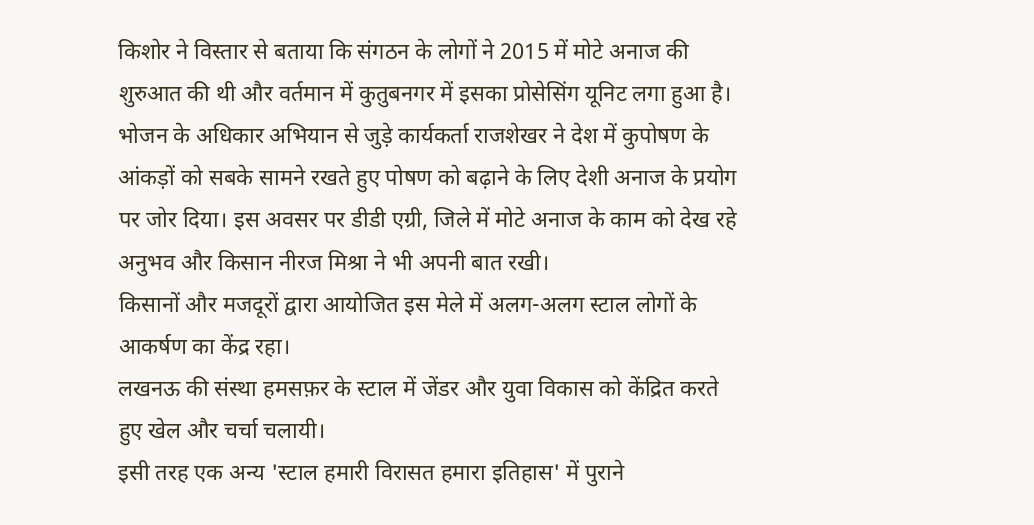किशोर ने विस्तार से बताया कि संगठन के लोगों ने 2015 में मोटे अनाज की शुरुआत की थी और वर्तमान में कुतुबनगर में इसका प्रोसेसिंग यूनिट लगा हुआ है। भोजन के अधिकार अभियान से जुड़े कार्यकर्ता राजशेखर ने देश में कुपोषण के आंकड़ों को सबके सामने रखते हुए पोषण को बढ़ाने के लिए देशी अनाज के प्रयोग पर जोर दिया। इस अवसर पर डीडी एग्री, जिले में मोटे अनाज के काम को देख रहे अनुभव और किसान नीरज मिश्रा ने भी अपनी बात रखी।
किसानों और मजदूरों द्वारा आयोजित इस मेले में अलग-अलग स्टाल लोगों के आकर्षण का केंद्र रहा।
लखनऊ की संस्था हमसफ़र के स्टाल में जेंडर और युवा विकास को केंद्रित करते हुए खेल और चर्चा चलायी।
इसी तरह एक अन्य 'स्टाल हमारी विरासत हमारा इतिहास' में पुराने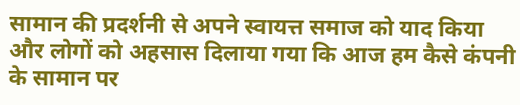सामान की प्रदर्शनी से अपने स्वायत्त समाज को याद किया और लोगों को अहसास दिलाया गया कि आज हम कैसे कंपनी के सामान पर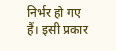निर्भर हो गए हैं। इसी प्रकार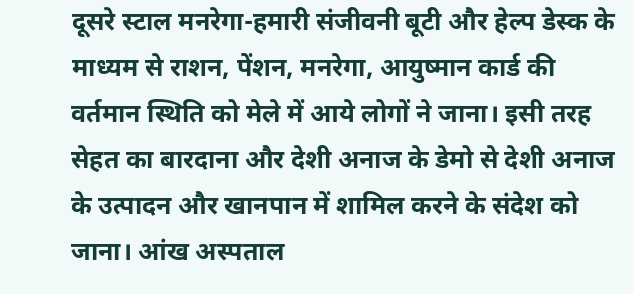दूसरे स्टाल मनरेगा-हमारी संजीवनी बूटी और हेल्प डेस्क के माध्यम से राशन, पेंशन, मनरेगा, आयुष्मान कार्ड की वर्तमान स्थिति को मेले में आये लोगों ने जाना। इसी तरह सेहत का बारदाना और देशी अनाज के डेमो से देशी अनाज के उत्पादन और खानपान में शामिल करने के संदेश को जाना। आंख अस्पताल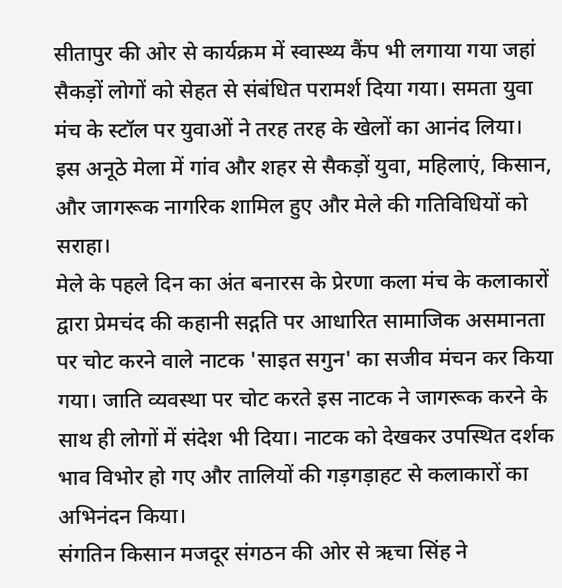सीतापुर की ओर से कार्यक्रम में स्वास्थ्य कैंप भी लगाया गया जहां सैकड़ों लोगों को सेहत से संबंधित परामर्श दिया गया। समता युवा मंच के स्टॉल पर युवाओं ने तरह तरह के खेलों का आनंद लिया।
इस अनूठे मेला में गांव और शहर से सैकड़ों युवा, महिलाएं, किसान, और जागरूक नागरिक शामिल हुए और मेले की गतिविधियों को सराहा।
मेले के पहले दिन का अंत बनारस के प्रेरणा कला मंच के कलाकारों द्वारा प्रेमचंद की कहानी सद्गति पर आधारित सामाजिक असमानता पर चोट करने वाले नाटक 'साइत सगुन' का सजीव मंचन कर किया गया। जाति व्यवस्था पर चोट करते इस नाटक ने जागरूक करने के साथ ही लोगों में संदेश भी दिया। नाटक को देखकर उपस्थित दर्शक भाव विभोर हो गए और तालियों की गड़गड़ाहट से कलाकारों का अभिनंदन किया।
संगतिन किसान मजदूर संगठन की ओर से ऋचा सिंह ने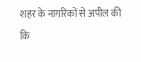शहर के नागरिकों से अपील की कि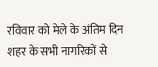रविवार को मेले के अंतिम दिन शहर के सभी नागरिकों से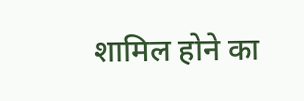शामिल होने का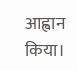आह्वान किया।